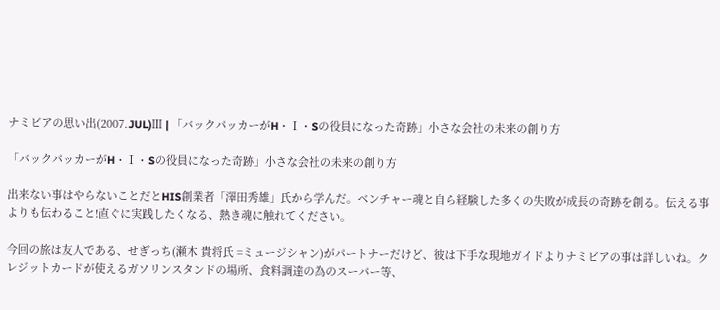ナミビアの思い出(2007.JUL)Ⅲ | 「バックパッカーがH・Ⅰ・Sの役員になった奇跡」小さな会社の未来の創り方

「バックパッカーがH・Ⅰ・Sの役員になった奇跡」小さな会社の未来の創り方

出来ない事はやらないことだとHIS創業者「澤田秀雄」氏から学んだ。ベンチャー魂と自ら経験した多くの失敗が成長の奇跡を創る。伝える事よりも伝わること!直ぐに実践したくなる、熱き魂に触れてください。

今回の旅は友人である、せぎっち(瀬木 貴将氏 =ミュージシャン)がパートナーだけど、彼は下手な現地ガイドよりナミビアの事は詳しいね。クレジットカードが使えるガソリンスタンドの場所、食料調達の為のスーパー等、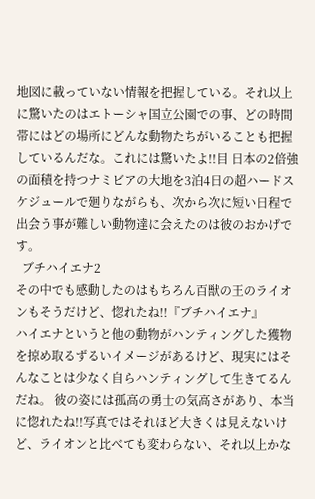地図に載っていない情報を把握している。それ以上に驚いたのはエトーシャ国立公園での事、どの時間帯にはどの場所にどんな動物たちがいることも把握しているんだな。これには驚いたよ!!目 日本の2倍強の面積を持つナミビアの大地を3泊4日の超ハードスケジュールで廻りながらも、次から次に短い日程で出会う事が難しい動物達に会えたのは彼のおかげです。
  ブチハイエナ2
その中でも感動したのはもちろん百獣の王のライオンもそうだけど、惚れたね!!『ブチハイエナ』
ハイエナというと他の動物がハンティングした獲物を掠め取るずるいイメージがあるけど、現実にはそんなことは少なく自らハンティングして生きてるんだね。 彼の姿には孤高の勇士の気高さがあり、本当に惚れたね!!写真ではそれほど大きくは見えないけど、ライオンと比べても変わらない、それ以上かな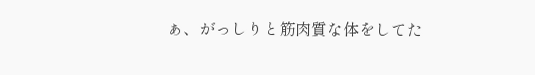ぁ、がっしりと筋肉質な体をしてた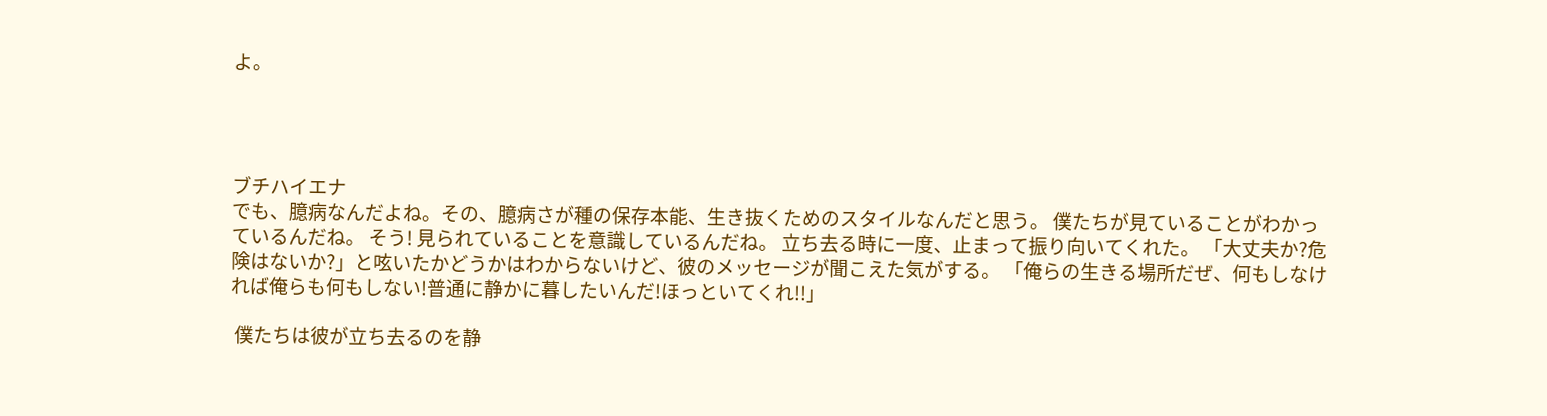よ。




ブチハイエナ
でも、臆病なんだよね。その、臆病さが種の保存本能、生き抜くためのスタイルなんだと思う。 僕たちが見ていることがわかっているんだね。 そう! 見られていることを意識しているんだね。 立ち去る時に一度、止まって振り向いてくれた。 「大丈夫か?危険はないか?」と呟いたかどうかはわからないけど、彼のメッセージが聞こえた気がする。 「俺らの生きる場所だぜ、何もしなければ俺らも何もしない!普通に静かに暮したいんだ!ほっといてくれ!!」

 僕たちは彼が立ち去るのを静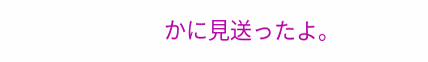かに見送ったよ。